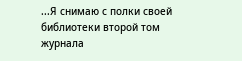...Я снимаю с полки своей библиотеки второй том журнала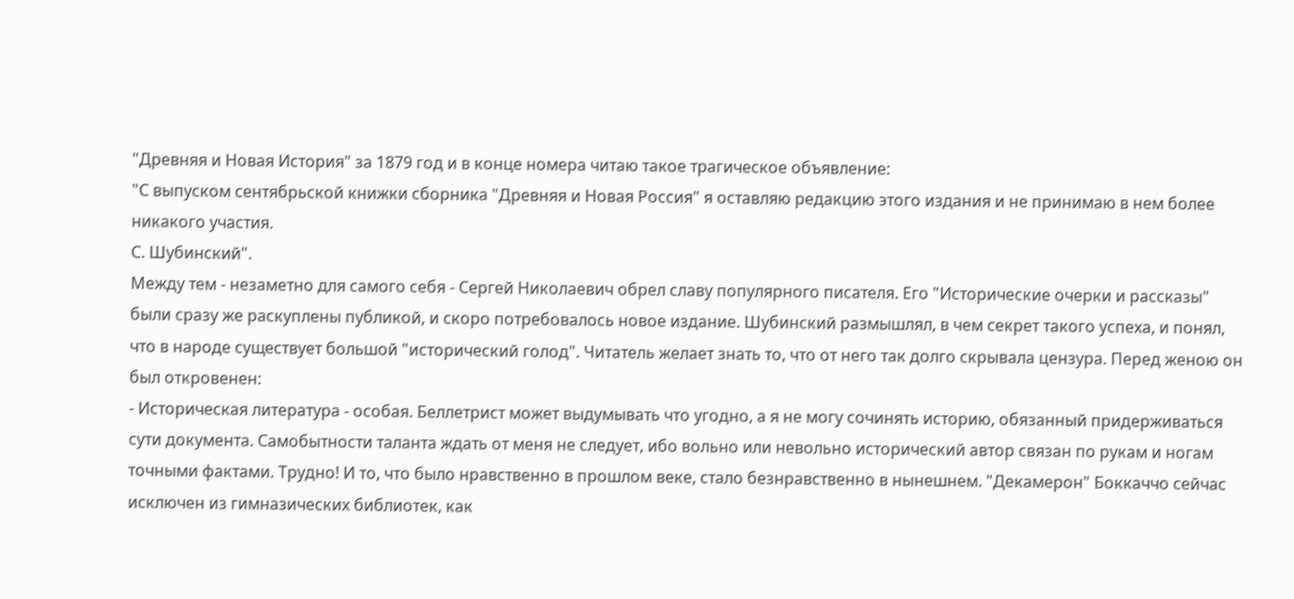"Древняя и Новая История" за 1879 год и в конце номера читаю такое трагическое объявление:
"С выпуском сентябрьской книжки сборника "Древняя и Новая Россия" я оставляю редакцию этого издания и не принимаю в нем более никакого участия.
С. Шубинский".
Между тем - незаметно для самого себя - Сергей Николаевич обрел славу популярного писателя. Его "Исторические очерки и рассказы" были сразу же раскуплены публикой, и скоро потребовалось новое издание. Шубинский размышлял, в чем секрет такого успеха, и понял, что в народе существует большой "исторический голод". Читатель желает знать то, что от него так долго скрывала цензура. Перед женою он был откровенен:
- Историческая литература - особая. Беллетрист может выдумывать что угодно, а я не могу сочинять историю, обязанный придерживаться сути документа. Самобытности таланта ждать от меня не следует, ибо вольно или невольно исторический автор связан по рукам и ногам точными фактами. Трудно! И то, что было нравственно в прошлом веке, стало безнравственно в нынешнем. "Декамерон" Боккаччо сейчас исключен из гимназических библиотек, как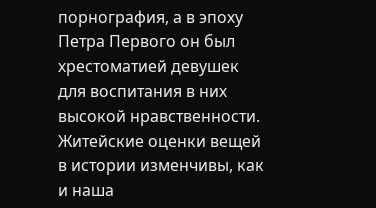порнография, а в эпоху Петра Первого он был хрестоматией девушек для воспитания в них высокой нравственности. Житейские оценки вещей в истории изменчивы, как и наша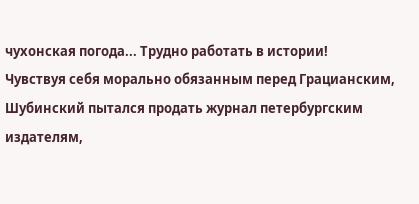чухонская погода... Трудно работать в истории!
Чувствуя себя морально обязанным перед Грацианским, Шубинский пытался продать журнал петербургским издателям,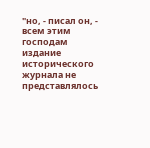"но, - писал он, - всем этим господам издание исторического журнала не представлялось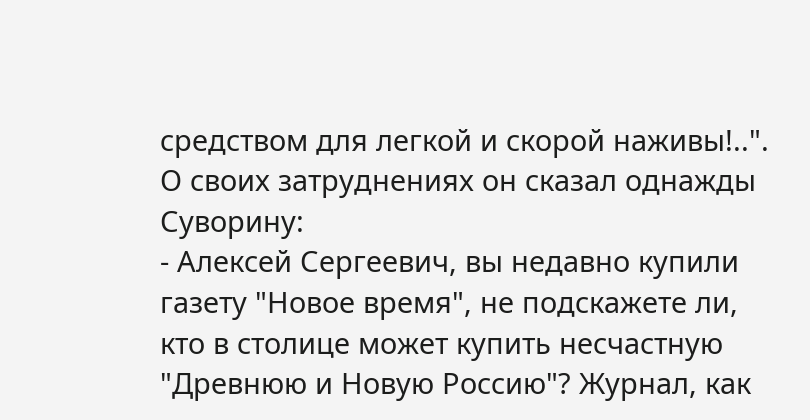средством для легкой и скорой наживы!..". О своих затруднениях он сказал однажды Суворину:
- Алексей Сергеевич, вы недавно купили газету "Новое время", не подскажете ли, кто в столице может купить несчастную "Древнюю и Новую Россию"? Журнал, как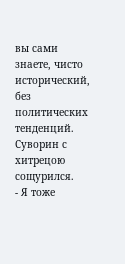вы сами знаете, чисто исторический, без политических тенденций.
Суворин с хитрецою сощурился.
- Я тоже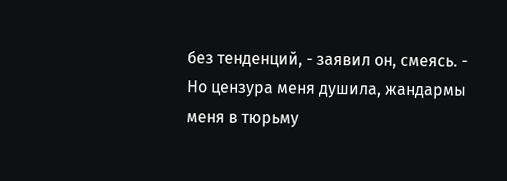без тенденций, - заявил он, смеясь. - Но цензура меня душила, жандармы меня в тюрьму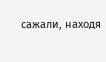сажали, находя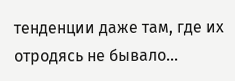тенденции даже там, где их отродясь не бывало...